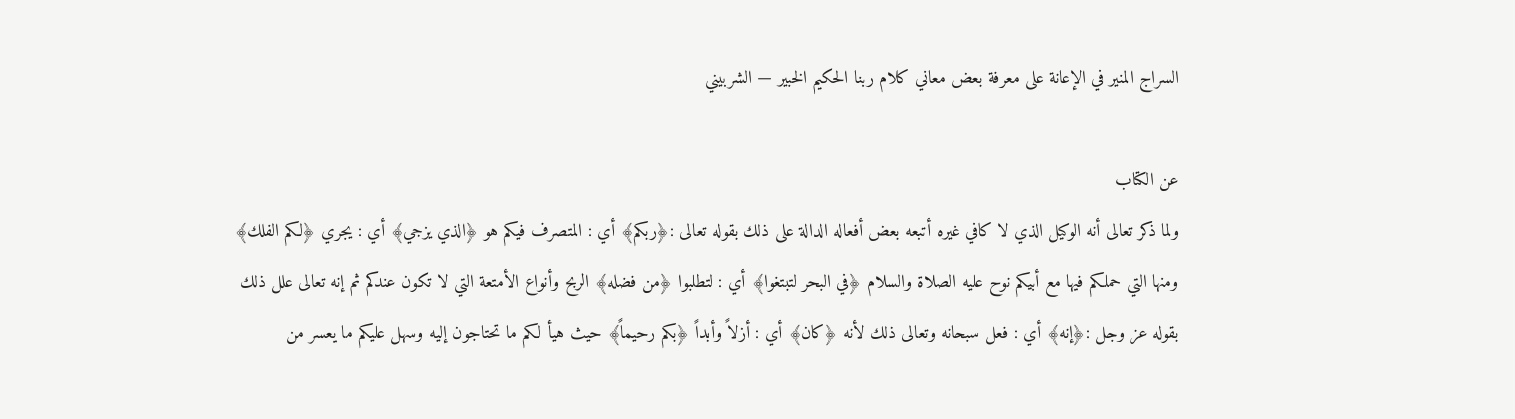السراج المنير في الإعانة على معرفة بعض معاني كلام ربنا الحكيم الخبير — الشربيني

عن الكتاب
ولما ذكر تعالى أنه الوكيل الذي لا كافي غيره أتبعه بعض أفعاله الدالة على ذلك بقوله تعالى :﴿ربكم﴾ أي : المتصرف فيكم هو ﴿الذي يزجي﴾ أي : يجري ﴿لكم الفلك﴾ ومنها التي حملكم فيها مع أبيكم نوح عليه الصلاة والسلام ﴿في البحر لتبتغوا﴾ أي : لتطلبوا ﴿من فضله﴾ الربح وأنواع الأمتعة التي لا تكون عندكم ثم إنه تعالى علل ذلك بقوله عز وجل :﴿إنه﴾ أي : فعل سبحانه وتعالى ذلك لأنه ﴿كان﴾ أي : أزلاً وأبداً ﴿بكم رحيماً﴾ حيث هيأ لكم ما تحتاجون إليه وسهل عليكم ما يعسر من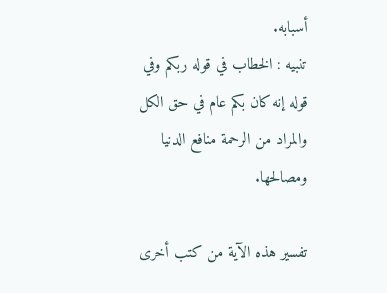أسبابه.
تنبيه : الخطاب في قوله ربكم وفي قوله إنه كان بكم عام في حق الكل والمراد من الرحمة منافع الدنيا ومصالحها.

تفسير هذه الآية من كتب أخرى